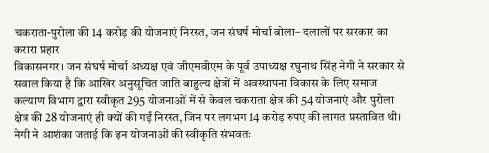चकराता-पुरोला की 14 करोड़ की योजनाएं निरस्त, जन संघर्ष मोर्चा बोला– दलालों पर सरकार का करारा प्रहार
विकासनगर। जन संघर्ष मोर्चा अध्यक्ष एवं जीएमवीएम के पूर्व उपाध्यक्ष रघुनाथ सिंह नेगी ने सरकार से सवाल किया है कि आखिर अनुसूचित जाति बाहुल्य क्षेत्रों में अवस्थापना विकास के लिए समाज कल्याण विभाग द्वारा स्वीकृत 295 योजनाओं में से केवल चकराता क्षेत्र की 54 योजनाएं और पुरोला क्षेत्र की 28 योजनाएं ही क्यों की गईं निरस्त, जिन पर लगभग 14 करोड़ रुपए की लागत प्रस्तावित थी।
नेगी ने आशंका जताई कि इन योजनाओं की स्वीकृति संभवतः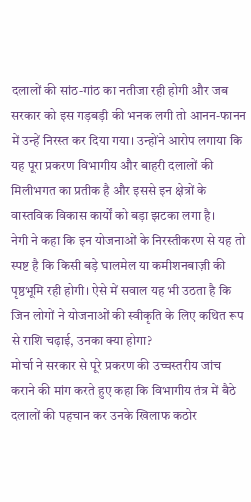दलालों की सांठ-गांठ का नतीजा रही होगी और जब सरकार को इस गड़बड़ी की भनक लगी तो आनन-फानन में उन्हें निरस्त कर दिया गया। उन्होंने आरोप लगाया कि यह पूरा प्रकरण विभागीय और बाहरी दलालों की मिलीभगत का प्रतीक है और इससे इन क्षेत्रों के वास्तविक विकास कार्यों को बड़ा झटका लगा है।
नेगी ने कहा कि इन योजनाओं के निरस्तीकरण से यह तो स्पष्ट है कि किसी बड़े घालमेल या कमीशनबाज़ी की पृष्ठभूमि रही होगी। ऐसे में सवाल यह भी उठता है कि जिन लोगों ने योजनाओं की स्वीकृति के लिए कथित रूप से राशि चढ़ाई, उनका क्या होगा?
मोर्चा ने सरकार से पूरे प्रकरण की उच्चस्तरीय जांच कराने की मांग करते हुए कहा कि विभागीय तंत्र में बैठे दलालों की पहचान कर उनके खिलाफ कठोर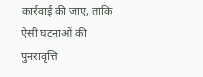कार्रवाई की जाए, ताकि ऐसी घटनाओं की पुनरावृत्ति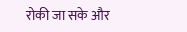रोकी जा सके और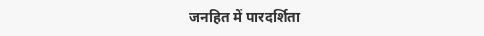जनहित में पारदर्शिता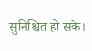सुनिश्चित हो सके।